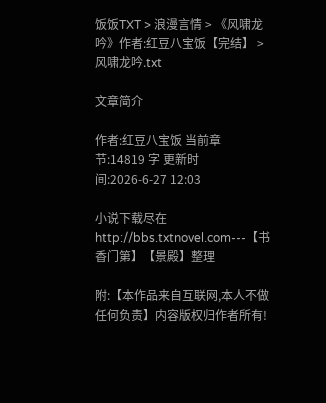饭饭TXT > 浪漫言情 > 《风啸龙吟》作者:红豆八宝饭【完结】 > 风啸龙吟.txt

文章简介

作者:红豆八宝饭 当前章节:14819 字 更新时间:2026-6-27 12:03

小说下载尽在http://bbs.txtnovel.com---【书香门第】【景殿】整理

附:【本作品来自互联网,本人不做任何负责】内容版权归作者所有!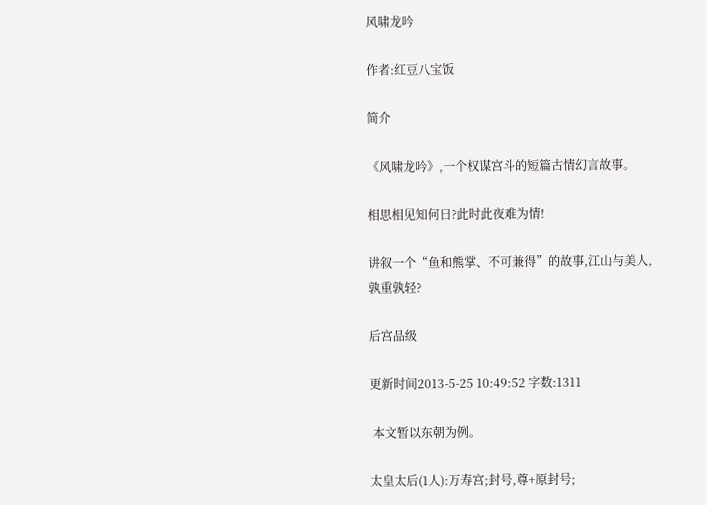风啸龙吟

作者:红豆八宝饭

简介

《风啸龙吟》,一个权谋宫斗的短篇古情幻言故事。

相思相见知何日?此时此夜难为情!

讲叙一个“鱼和熊掌、不可兼得”的故事,江山与美人,孰重孰轻?

后宫品级

更新时间2013-5-25 10:49:52 字数:1311

 本文暂以东朝为例。

太皇太后(1人):万寿宫;封号,尊+原封号;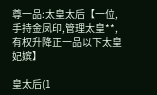尊一品:太皇太后【一位,手持金凤印,管理太皇**,有权升降正一品以下太皇妃嫔】

皇太后(1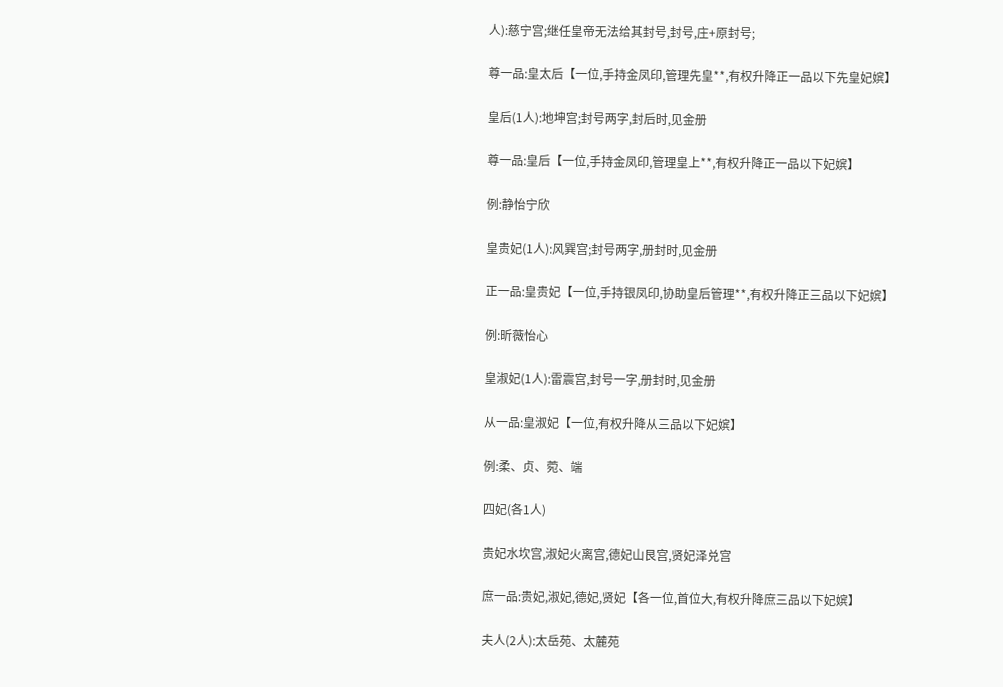人):慈宁宫;继任皇帝无法给其封号,封号,庄+原封号;

尊一品:皇太后【一位,手持金凤印,管理先皇**,有权升降正一品以下先皇妃嫔】

皇后(1人):地坤宫;封号两字,封后时,见金册

尊一品:皇后【一位,手持金凤印,管理皇上**,有权升降正一品以下妃嫔】

例:静怡宁欣

皇贵妃(1人):风巽宫;封号两字,册封时,见金册

正一品:皇贵妃【一位,手持银凤印,协助皇后管理**,有权升降正三品以下妃嫔】

例:昕薇怡心

皇淑妃(1人):雷震宫,封号一字,册封时,见金册

从一品:皇淑妃【一位,有权升降从三品以下妃嫔】

例:柔、贞、菀、端

四妃(各1人)

贵妃水坎宫,淑妃火离宫,德妃山艮宫,贤妃泽兑宫

庶一品:贵妃,淑妃,德妃,贤妃【各一位,首位大,有权升降庶三品以下妃嫔】

夫人(2人):太岳苑、太麓苑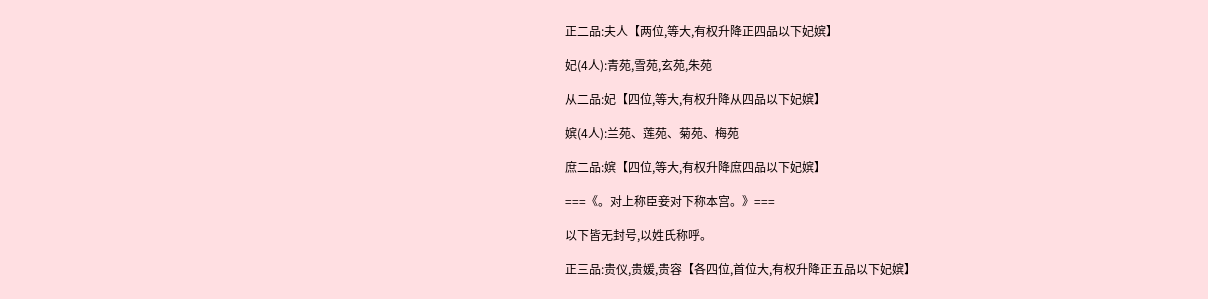正二品:夫人【两位,等大,有权升降正四品以下妃嫔】

妃(4人):青苑,雪苑,玄苑,朱苑

从二品:妃【四位,等大,有权升降从四品以下妃嫔】

嫔(4人):兰苑、莲苑、菊苑、梅苑

庶二品:嫔【四位,等大,有权升降庶四品以下妃嫔】

===《。对上称臣妾对下称本宫。》===

以下皆无封号,以姓氏称呼。

正三品:贵仪,贵媛,贵容【各四位,首位大,有权升降正五品以下妃嫔】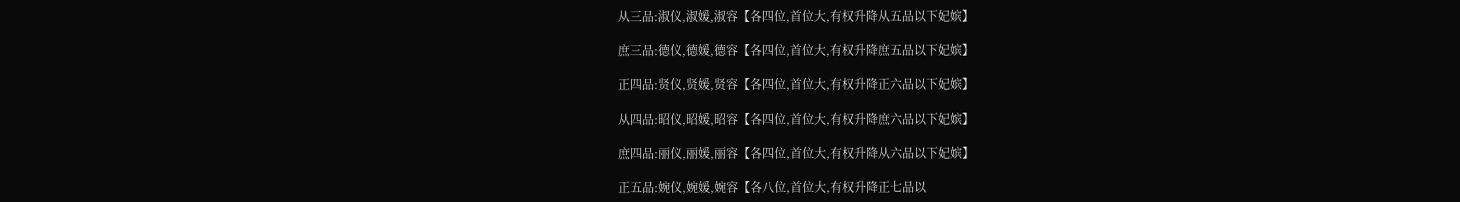从三品:淑仪,淑媛,淑容【各四位,首位大,有权升降从五品以下妃嫔】

庶三品:德仪,德媛,德容【各四位,首位大,有权升降庶五品以下妃嫔】

正四品:贤仪,贤媛,贤容【各四位,首位大,有权升降正六品以下妃嫔】

从四品:昭仪,昭媛,昭容【各四位,首位大,有权升降庶六品以下妃嫔】

庶四品:丽仪,丽媛,丽容【各四位,首位大,有权升降从六品以下妃嫔】

正五品:婉仪,婉媛,婉容【各八位,首位大,有权升降正七品以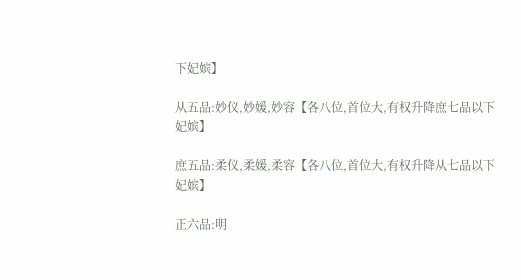下妃嫔】

从五品:妙仪,妙媛,妙容【各八位,首位大,有权升降庶七品以下妃嫔】

庶五品:柔仪,柔媛,柔容【各八位,首位大,有权升降从七品以下妃嫔】

正六品:明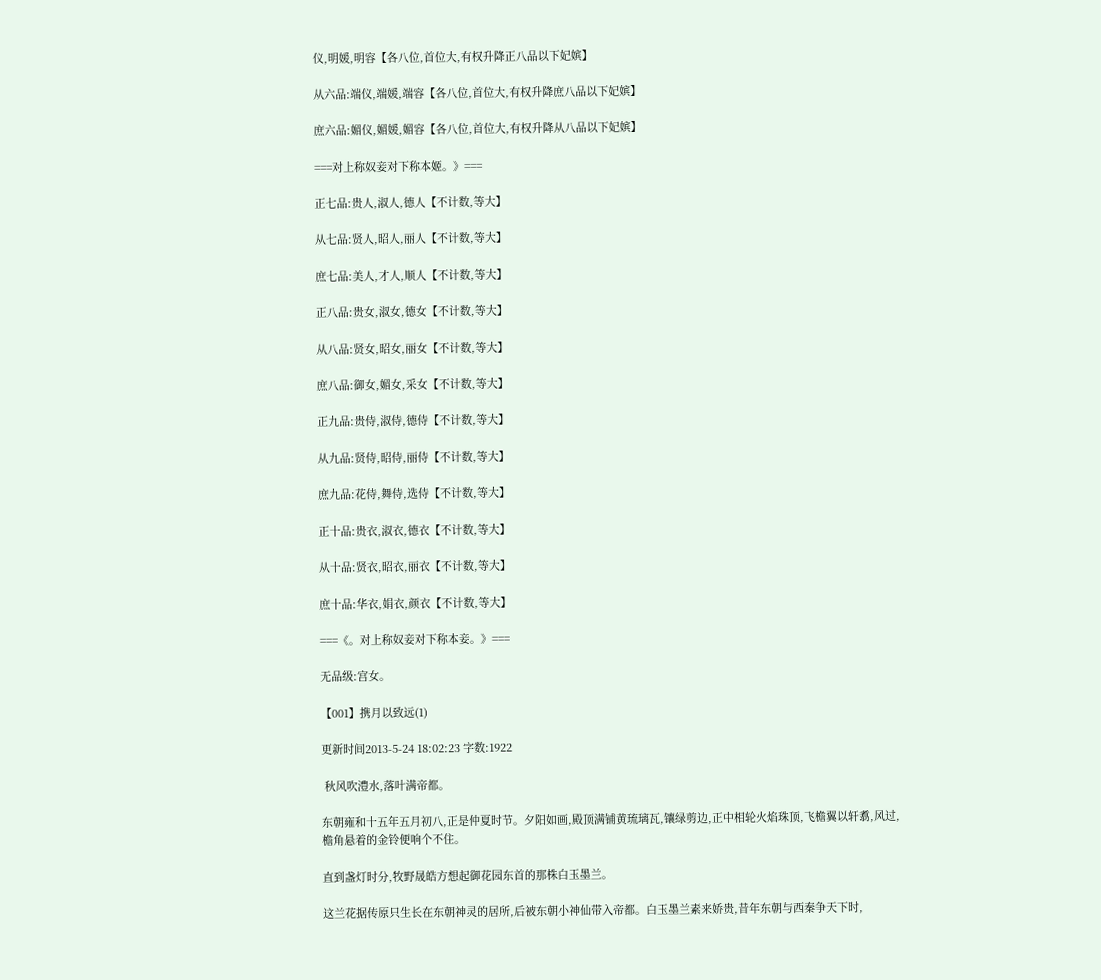仪,明媛,明容【各八位,首位大,有权升降正八品以下妃嫔】

从六品:端仪,端媛,端容【各八位,首位大,有权升降庶八品以下妃嫔】

庶六品:媚仪,媚媛,媚容【各八位,首位大,有权升降从八品以下妃嫔】

===对上称奴妾对下称本姬。》===

正七品:贵人,淑人,德人【不计数,等大】

从七品:贤人,昭人,丽人【不计数,等大】

庶七品:美人,才人,顺人【不计数,等大】

正八品:贵女,淑女,德女【不计数,等大】

从八品:贤女,昭女,丽女【不计数,等大】

庶八品:御女,媚女,采女【不计数,等大】

正九品:贵侍,淑侍,德侍【不计数,等大】

从九品:贤侍,昭侍,丽侍【不计数,等大】

庶九品:花侍,舞侍,选侍【不计数,等大】

正十品:贵衣,淑衣,德衣【不计数,等大】

从十品:贤衣,昭衣,丽衣【不计数,等大】

庶十品:华衣,娟衣,颜衣【不计数,等大】

===《。对上称奴妾对下称本妾。》===

无品级:宫女。

【001】携月以致远(1)

更新时间2013-5-24 18:02:23 字数:1922

 秋风吹澧水,落叶满帝都。

东朝雍和十五年五月初八,正是仲夏时节。夕阳如画,殿顶满铺黄琉璃瓦,镶绿剪边,正中相轮火焰珠顶,飞檐翼以轩翥,风过,檐角悬着的金铃便响个不住。

直到盏灯时分,牧野晟皓方想起御花园东首的那株白玉墨兰。

这兰花据传原只生长在东朝神灵的居所,后被东朝小神仙带入帝都。白玉墨兰素来娇贵,昔年东朝与西秦争天下时,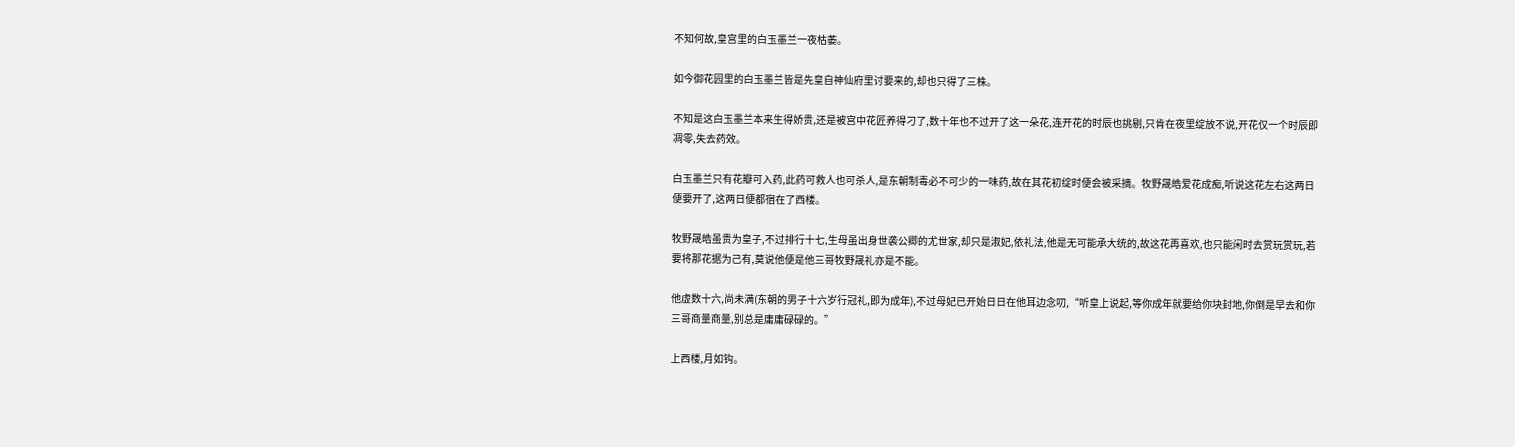不知何故,皇宫里的白玉墨兰一夜枯萎。

如今御花园里的白玉墨兰皆是先皇自神仙府里讨要来的,却也只得了三株。

不知是这白玉墨兰本来生得娇贵,还是被宫中花匠养得刁了,数十年也不过开了这一朵花,连开花的时辰也挑剔,只肯在夜里绽放不说,开花仅一个时辰即凋零,失去药效。

白玉墨兰只有花瓣可入药,此药可救人也可杀人,是东朝制毒必不可少的一味药,故在其花初绽时便会被采摘。牧野晟皓爱花成痴,听说这花左右这两日便要开了,这两日便都宿在了西楼。

牧野晟皓虽贵为皇子,不过排行十七,生母虽出身世袭公卿的尤世家,却只是淑妃,依礼法,他是无可能承大统的,故这花再喜欢,也只能闲时去赏玩赏玩,若要将那花据为己有,莫说他便是他三哥牧野晟礼亦是不能。

他虚数十六,尚未满(东朝的男子十六岁行冠礼,即为成年),不过母妃已开始日日在他耳边念叨,“听皇上说起,等你成年就要给你块封地,你倒是早去和你三哥商量商量,别总是庸庸碌碌的。”

上西楼,月如钩。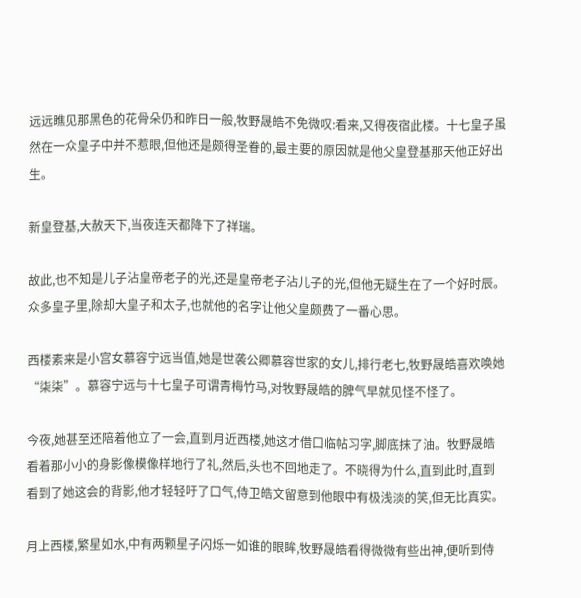远远瞧见那黑色的花骨朵仍和昨日一般,牧野晟皓不免微叹:看来,又得夜宿此楼。十七皇子虽然在一众皇子中并不惹眼,但他还是颇得圣眷的,最主要的原因就是他父皇登基那天他正好出生。

新皇登基,大赦天下,当夜连天都降下了祥瑞。

故此,也不知是儿子沾皇帝老子的光,还是皇帝老子沾儿子的光,但他无疑生在了一个好时辰。众多皇子里,除却大皇子和太子,也就他的名字让他父皇颇费了一番心思。

西楼素来是小宫女慕容宁远当值,她是世袭公卿慕容世家的女儿,排行老七,牧野晟皓喜欢唤她“柒柒”。慕容宁远与十七皇子可谓青梅竹马,对牧野晟皓的脾气早就见怪不怪了。

今夜,她甚至还陪着他立了一会,直到月近西楼,她这才借口临帖习字,脚底抹了油。牧野晟皓看着那小小的身影像模像样地行了礼,然后,头也不回地走了。不晓得为什么,直到此时,直到看到了她这会的背影,他才轻轻吁了口气,侍卫皓文留意到他眼中有极浅淡的笑,但无比真实。

月上西楼,繁星如水,中有两颗星子闪烁一如谁的眼眸,牧野晟皓看得微微有些出神,便听到侍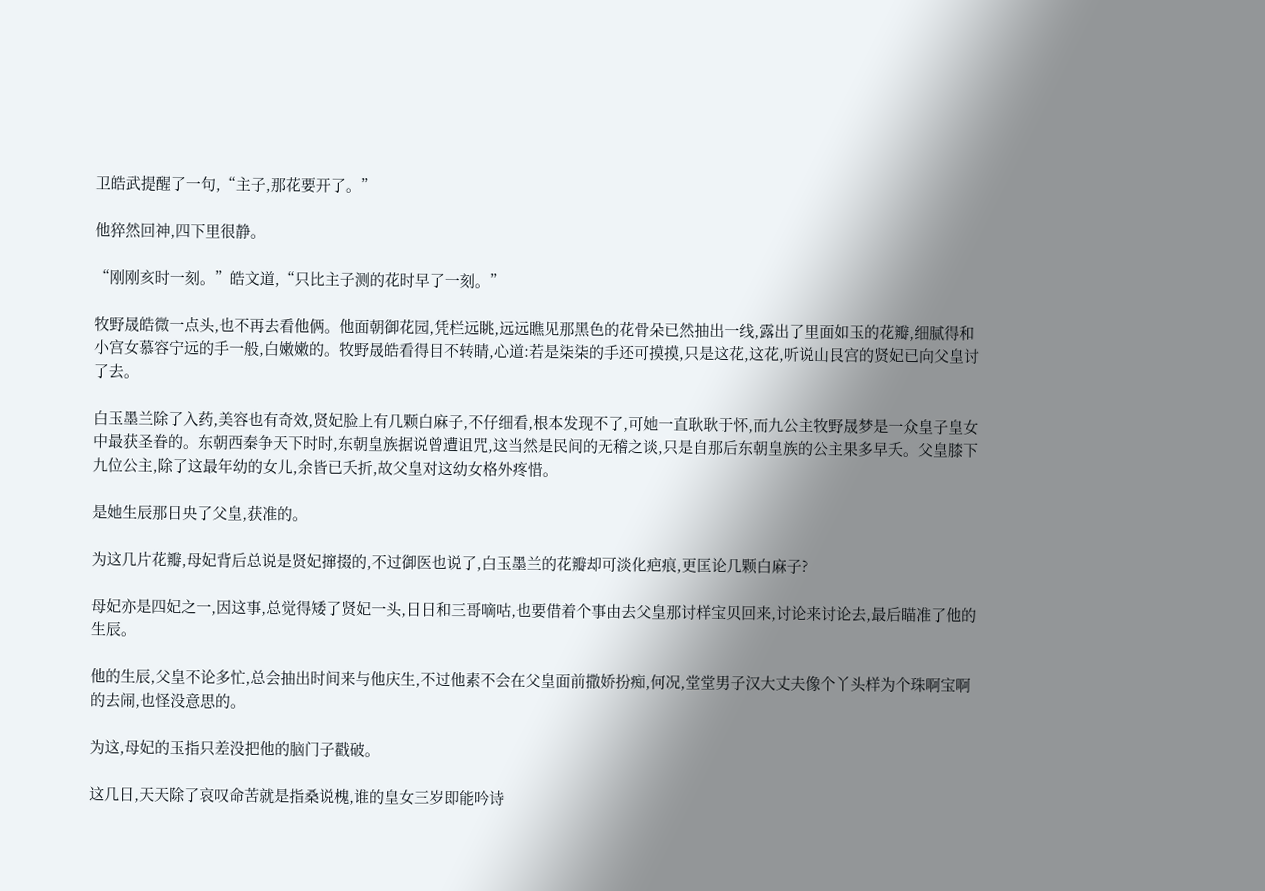卫皓武提醒了一句,“主子,那花要开了。”

他猝然回神,四下里很静。

“刚刚亥时一刻。”皓文道,“只比主子测的花时早了一刻。”

牧野晟皓微一点头,也不再去看他俩。他面朝御花园,凭栏远眺,远远瞧见那黑色的花骨朵已然抽出一线,露出了里面如玉的花瓣,细腻得和小宫女慕容宁远的手一般,白嫩嫩的。牧野晟皓看得目不转睛,心道:若是柒柒的手还可摸摸,只是这花,这花,听说山艮宫的贤妃已向父皇讨了去。

白玉墨兰除了入药,美容也有奇效,贤妃脸上有几颗白麻子,不仔细看,根本发现不了,可她一直耿耿于怀,而九公主牧野晟梦是一众皇子皇女中最获圣眷的。东朝西秦争天下时时,东朝皇族据说曾遭诅咒,这当然是民间的无稽之谈,只是自那后东朝皇族的公主果多早夭。父皇膝下九位公主,除了这最年幼的女儿,余皆已夭折,故父皇对这幼女格外疼惜。

是她生辰那日央了父皇,获准的。

为这几片花瓣,母妃背后总说是贤妃撺掇的,不过御医也说了,白玉墨兰的花瓣却可淡化疤痕,更匡论几颗白麻子?

母妃亦是四妃之一,因这事,总觉得矮了贤妃一头,日日和三哥嘀咕,也要借着个事由去父皇那讨样宝贝回来,讨论来讨论去,最后瞄准了他的生辰。

他的生辰,父皇不论多忙,总会抽出时间来与他庆生,不过他素不会在父皇面前撒娇扮痴,何况,堂堂男子汉大丈夫像个丫头样为个珠啊宝啊的去闹,也怪没意思的。

为这,母妃的玉指只差没把他的脑门子戳破。

这几日,天天除了哀叹命苦就是指桑说槐,谁的皇女三岁即能吟诗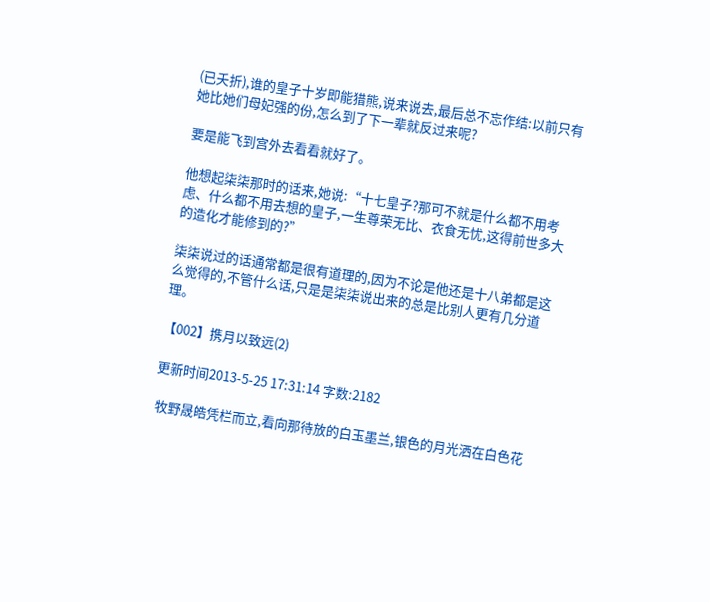(已夭折),谁的皇子十岁即能猎熊,说来说去,最后总不忘作结:以前只有她比她们母妃强的份,怎么到了下一辈就反过来呢?

要是能飞到宫外去看看就好了。

他想起柒柒那时的话来,她说:“十七皇子?那可不就是什么都不用考虑、什么都不用去想的皇子,一生尊荣无比、衣食无忧,这得前世多大的造化才能修到的?”

柒柒说过的话通常都是很有道理的,因为不论是他还是十八弟都是这么觉得的,不管什么话,只是是柒柒说出来的总是比别人更有几分道理。

【002】携月以致远(2)

更新时间2013-5-25 17:31:14 字数:2182

 牧野晟皓凭栏而立,看向那待放的白玉墨兰,银色的月光洒在白色花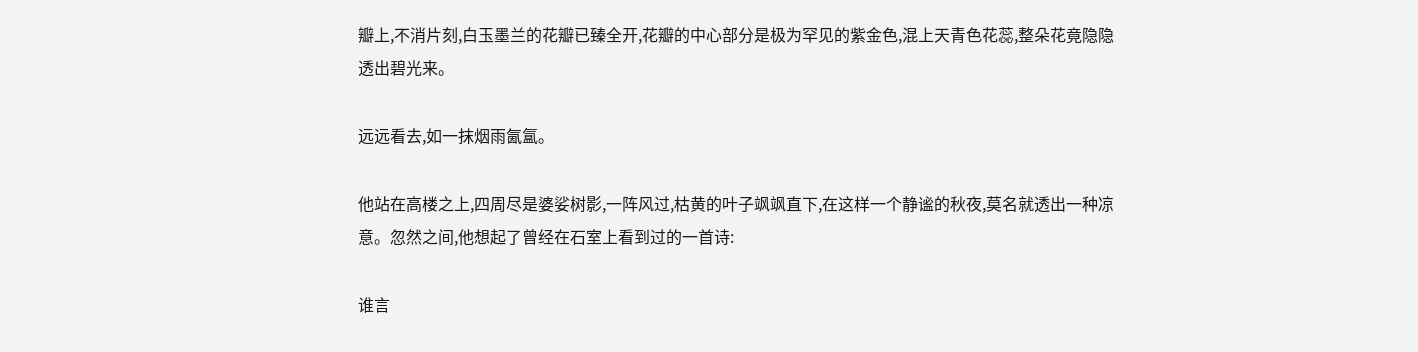瓣上,不消片刻,白玉墨兰的花瓣已臻全开,花瓣的中心部分是极为罕见的紫金色,混上天青色花蕊,整朵花竟隐隐透出碧光来。

远远看去,如一抹烟雨氤氲。

他站在高楼之上,四周尽是婆娑树影,一阵风过,枯黄的叶子飒飒直下,在这样一个静谧的秋夜,莫名就透出一种凉意。忽然之间,他想起了曾经在石室上看到过的一首诗:

谁言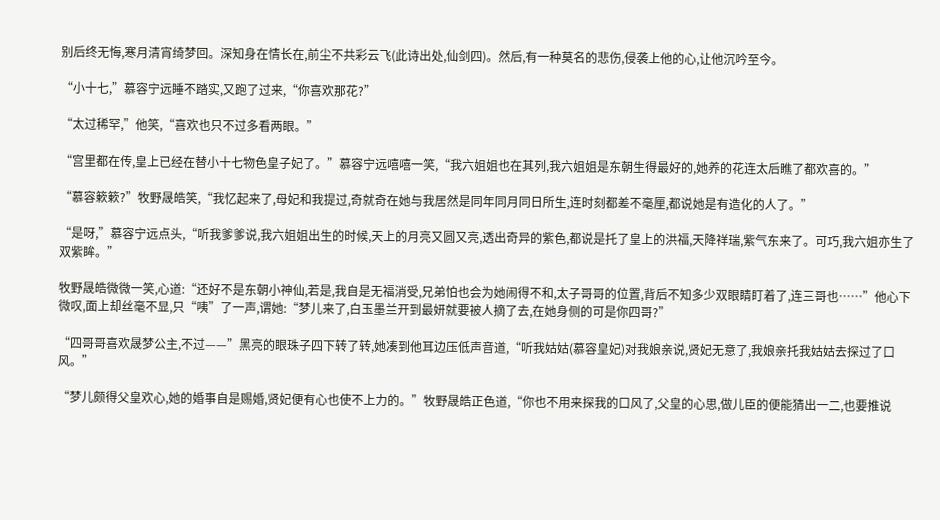别后终无悔,寒月清宵绮梦回。深知身在情长在,前尘不共彩云飞(此诗出处,仙剑四)。然后,有一种莫名的悲伤,侵袭上他的心,让他沉吟至今。

“小十七,”慕容宁远睡不踏实,又跑了过来,“你喜欢那花?”

“太过稀罕,”他笑,“喜欢也只不过多看两眼。”

“宫里都在传,皇上已经在替小十七物色皇子妃了。”慕容宁远嘻嘻一笑,“我六姐姐也在其列,我六姐姐是东朝生得最好的,她养的花连太后瞧了都欢喜的。”

“慕容簌簌?”牧野晟皓笑,“我忆起来了,母妃和我提过,奇就奇在她与我居然是同年同月同日所生,连时刻都差不毫厘,都说她是有造化的人了。”

“是呀,”慕容宁远点头,“听我爹爹说,我六姐姐出生的时候,天上的月亮又圆又亮,透出奇异的紫色,都说是托了皇上的洪福,天降祥瑞,紫气东来了。可巧,我六姐亦生了双紫眸。”

牧野晟皓微微一笑,心道:“还好不是东朝小神仙,若是,我自是无福消受,兄弟怕也会为她闹得不和,太子哥哥的位置,背后不知多少双眼睛盯着了,连三哥也……”他心下微叹,面上却丝毫不显,只“咦”了一声,谓她:“梦儿来了,白玉墨兰开到最妍就要被人摘了去,在她身侧的可是你四哥?”

“四哥哥喜欢晟梦公主,不过——”黑亮的眼珠子四下转了转,她凑到他耳边压低声音道,“听我姑姑(慕容皇妃)对我娘亲说,贤妃无意了,我娘亲托我姑姑去探过了口风。”

“梦儿颇得父皇欢心,她的婚事自是赐婚,贤妃便有心也使不上力的。”牧野晟皓正色道,“你也不用来探我的口风了,父皇的心思,做儿臣的便能猜出一二,也要推说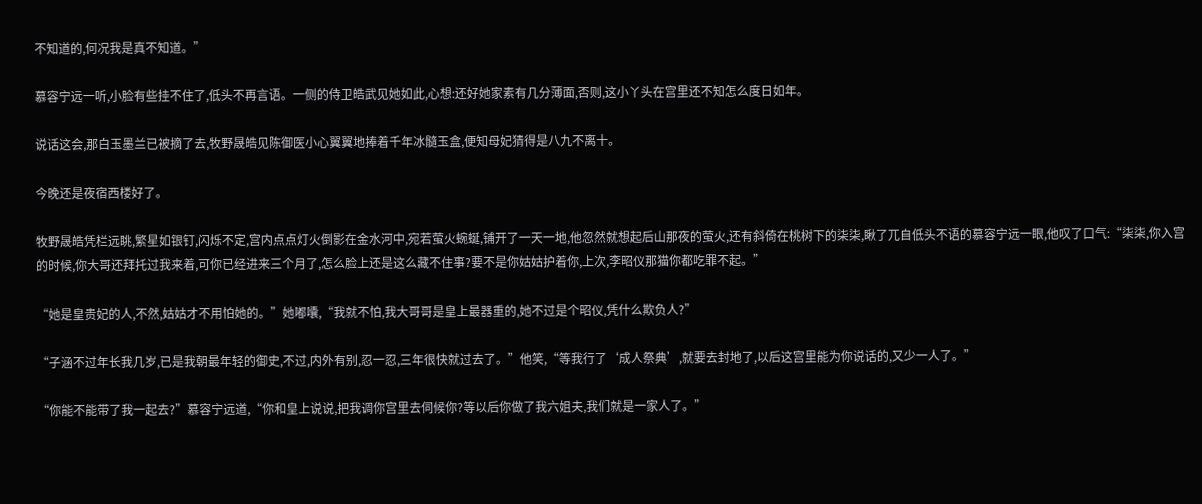不知道的,何况我是真不知道。”

慕容宁远一听,小脸有些挂不住了,低头不再言语。一侧的侍卫皓武见她如此,心想:还好她家素有几分薄面,否则,这小丫头在宫里还不知怎么度日如年。

说话这会,那白玉墨兰已被摘了去,牧野晟皓见陈御医小心翼翼地捧着千年冰髓玉盒,便知母妃猜得是八九不离十。

今晚还是夜宿西楼好了。

牧野晟皓凭栏远眺,繁星如银钉,闪烁不定,宫内点点灯火倒影在金水河中,宛若萤火蜿蜒,铺开了一天一地,他忽然就想起后山那夜的萤火,还有斜倚在桃树下的柒柒,瞅了兀自低头不语的慕容宁远一眼,他叹了口气:“柒柒,你入宫的时候,你大哥还拜托过我来着,可你已经进来三个月了,怎么脸上还是这么藏不住事?要不是你姑姑护着你,上次,李昭仪那猫你都吃罪不起。”

“她是皇贵妃的人,不然,姑姑才不用怕她的。”她嘟囔,“我就不怕,我大哥哥是皇上最器重的,她不过是个昭仪,凭什么欺负人?”

“子涵不过年长我几岁,已是我朝最年轻的御史,不过,内外有别,忍一忍,三年很快就过去了。”他笑,“等我行了‘成人祭典’,就要去封地了,以后这宫里能为你说话的,又少一人了。”

“你能不能带了我一起去?”慕容宁远道,“你和皇上说说,把我调你宫里去伺候你?等以后你做了我六姐夫,我们就是一家人了。”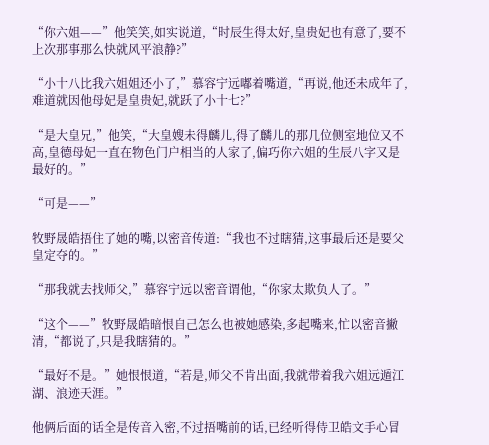“你六姐——”他笑笑,如实说道,“时辰生得太好,皇贵妃也有意了,要不上次那事那么快就风平浪静?”

“小十八比我六姐姐还小了,”慕容宁远嘟着嘴道,“再说,他还未成年了,难道就因他母妃是皇贵妃,就跃了小十七?”

“是大皇兄,”他笑,“大皇嫂未得麟儿,得了麟儿的那几位侧室地位又不高,皇德母妃一直在物色门户相当的人家了,偏巧你六姐的生辰八字又是最好的。”

“可是——”

牧野晟皓捂住了她的嘴,以密音传道:“我也不过瞎猜,这事最后还是要父皇定夺的。”

“那我就去找师父,”慕容宁远以密音谓他,“你家太欺负人了。”

“这个——”牧野晟皓暗恨自己怎么也被她感染,多起嘴来,忙以密音撇清,“都说了,只是我瞎猜的。”

“最好不是。”她恨恨道,“若是,师父不肯出面,我就带着我六姐远遁江湖、浪迹天涯。”

他俩后面的话全是传音入密,不过捂嘴前的话,已经听得侍卫皓文手心冒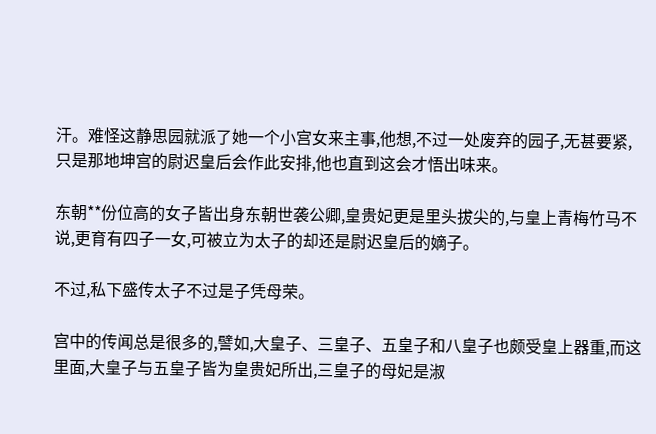汗。难怪这静思园就派了她一个小宫女来主事,他想,不过一处废弃的园子,无甚要紧,只是那地坤宫的尉迟皇后会作此安排,他也直到这会才悟出味来。

东朝**份位高的女子皆出身东朝世袭公卿,皇贵妃更是里头拔尖的,与皇上青梅竹马不说,更育有四子一女,可被立为太子的却还是尉迟皇后的嫡子。

不过,私下盛传太子不过是子凭母荣。

宫中的传闻总是很多的,譬如,大皇子、三皇子、五皇子和八皇子也颇受皇上器重,而这里面,大皇子与五皇子皆为皇贵妃所出,三皇子的母妃是淑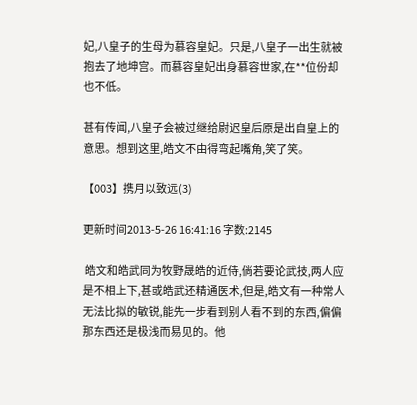妃,八皇子的生母为慕容皇妃。只是,八皇子一出生就被抱去了地坤宫。而慕容皇妃出身慕容世家,在**位份却也不低。

甚有传闻,八皇子会被过继给尉迟皇后原是出自皇上的意思。想到这里,皓文不由得弯起嘴角,笑了笑。

【003】携月以致远(3)

更新时间2013-5-26 16:41:16 字数:2145

 皓文和皓武同为牧野晟皓的近侍,倘若要论武技,两人应是不相上下,甚或皓武还精通医术,但是,皓文有一种常人无法比拟的敏锐,能先一步看到别人看不到的东西,偏偏那东西还是极浅而易见的。他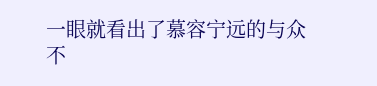一眼就看出了慕容宁远的与众不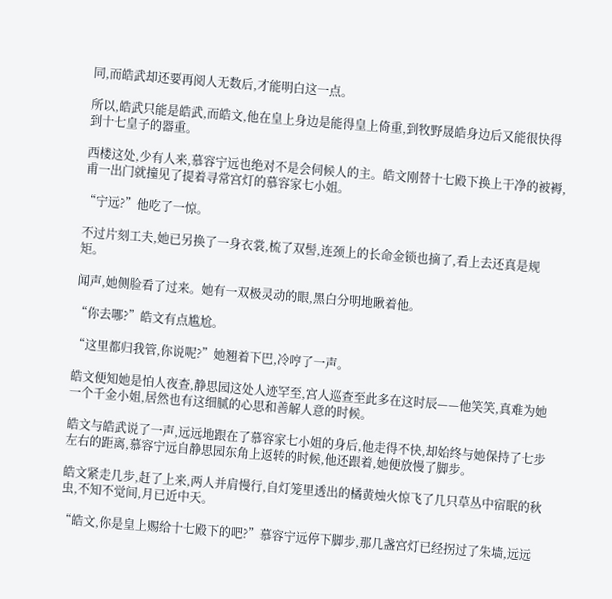同,而皓武却还要再阅人无数后,才能明白这一点。

所以,皓武只能是皓武,而皓文,他在皇上身边是能得皇上倚重,到牧野晟皓身边后又能很快得到十七皇子的器重。

西楼这处,少有人来,慕容宁远也绝对不是会伺候人的主。皓文刚替十七殿下换上干净的被褥,甫一出门就撞见了提着寻常宫灯的慕容家七小姐。

“宁远?”他吃了一惊。

不过片刻工夫,她已另换了一身衣裳,梳了双髻,连颈上的长命金锁也摘了,看上去还真是规矩。

闻声,她侧脸看了过来。她有一双极灵动的眼,黑白分明地瞅着他。

“你去哪?”皓文有点尴尬。

“这里都归我管,你说呢?”她翘着下巴,冷哼了一声。

皓文便知她是怕人夜查,静思园这处人迹罕至,宫人巡查至此多在这时辰——他笑笑,真难为她一个千金小姐,居然也有这细腻的心思和善解人意的时候。

皓文与皓武说了一声,远远地跟在了慕容家七小姐的身后,他走得不快,却始终与她保持了七步左右的距离,慕容宁远自静思园东角上返转的时候,他还跟着,她便放慢了脚步。

皓文紧走几步,赶了上来,两人并肩慢行,自灯笼里透出的橘黄烛火惊飞了几只草丛中宿眠的秋虫,不知不觉间,月已近中天。

“皓文,你是皇上赐给十七殿下的吧?”慕容宁远停下脚步,那几盏宫灯已经拐过了朱墙,远远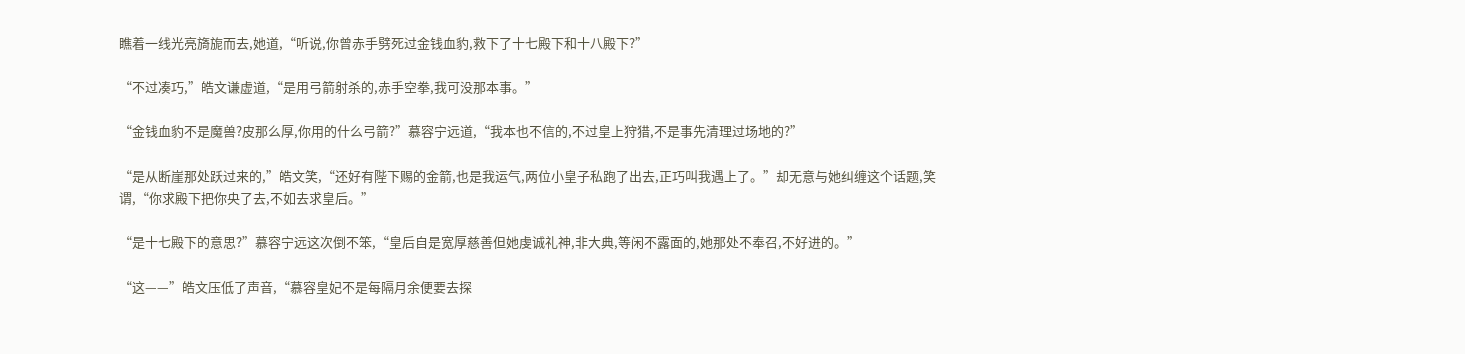瞧着一线光亮旖旎而去,她道,“听说,你曾赤手劈死过金钱血豹,救下了十七殿下和十八殿下?”

“不过凑巧,”皓文谦虚道,“是用弓箭射杀的,赤手空拳,我可没那本事。”

“金钱血豹不是魔兽?皮那么厚,你用的什么弓箭?”慕容宁远道,“我本也不信的,不过皇上狩猎,不是事先清理过场地的?”

“是从断崖那处跃过来的,”皓文笑,“还好有陛下赐的金箭,也是我运气,两位小皇子私跑了出去,正巧叫我遇上了。”却无意与她纠缠这个话题,笑谓,“你求殿下把你央了去,不如去求皇后。”

“是十七殿下的意思?”慕容宁远这次倒不笨,“皇后自是宽厚慈善但她虔诚礼神,非大典,等闲不露面的,她那处不奉召,不好进的。”

“这——”皓文压低了声音,“慕容皇妃不是每隔月余便要去探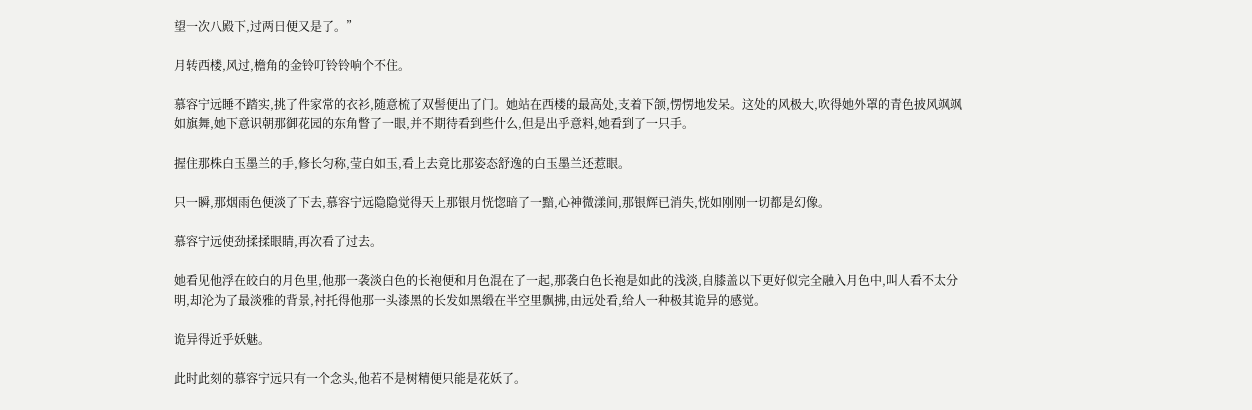望一次八殿下,过两日便又是了。”

月转西楼,风过,檐角的金铃叮铃铃响个不住。

慕容宁远睡不踏实,挑了件家常的衣衫,随意梳了双髻便出了门。她站在西楼的最高处,支着下颌,愣愣地发呆。这处的风极大,吹得她外罩的青色披风飒飒如旗舞,她下意识朝那御花园的东角瞥了一眼,并不期待看到些什么,但是出乎意料,她看到了一只手。

握住那株白玉墨兰的手,修长匀称,莹白如玉,看上去竟比那姿态舒逸的白玉墨兰还惹眼。

只一瞬,那烟雨色便淡了下去,慕容宁远隐隐觉得天上那银月恍惚暗了一黯,心神微漾间,那银辉已消失,恍如刚刚一切都是幻像。

慕容宁远使劲揉揉眼睛,再次看了过去。

她看见他浮在皎白的月色里,他那一袭淡白色的长袍便和月色混在了一起,那袭白色长袍是如此的浅淡,自膝盖以下更好似完全融入月色中,叫人看不太分明,却沦为了最淡雅的背景,衬托得他那一头漆黑的长发如黑缎在半空里飘拂,由远处看,给人一种极其诡异的感觉。

诡异得近乎妖魅。

此时此刻的慕容宁远只有一个念头,他若不是树精便只能是花妖了。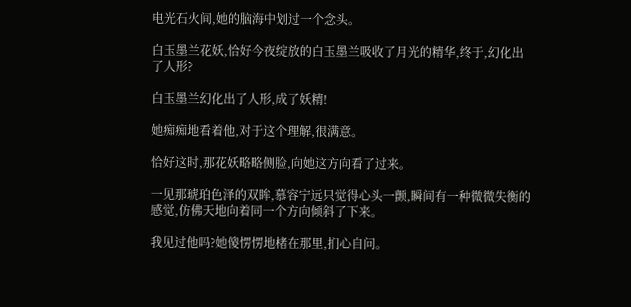电光石火间,她的脑海中划过一个念头。

白玉墨兰花妖,恰好今夜绽放的白玉墨兰吸收了月光的精华,终于,幻化出了人形?

白玉墨兰幻化出了人形,成了妖精!

她痴痴地看着他,对于这个理解,很满意。

恰好这时,那花妖略略侧脸,向她这方向看了过来。

一见那琥珀色泽的双眸,慕容宁远只觉得心头一颤,瞬间有一种微微失衡的感觉,仿佛天地向着同一个方向倾斜了下来。

我见过他吗?她傻愣愣地楮在那里,扪心自问。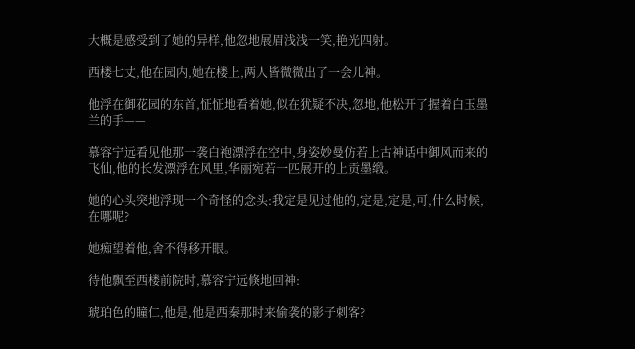大概是感受到了她的异样,他忽地展眉浅浅一笑,艳光四射。

西楼七丈,他在园内,她在楼上,两人皆微微出了一会儿神。

他浮在御花园的东首,怔怔地看着她,似在犹疑不决,忽地,他松开了握着白玉墨兰的手——

慕容宁远看见他那一袭白袍漂浮在空中,身姿妙曼仿若上古神话中御风而来的飞仙,他的长发漂浮在风里,华丽宛若一匹展开的上贡墨缎。

她的心头突地浮现一个奇怪的念头:我定是见过他的,定是,定是,可,什么时候,在哪呢?

她痴望着他,舍不得移开眼。

待他飘至西楼前院时,慕容宁远倏地回神:

琥珀色的瞳仁,他是,他是西秦那时来偷袭的影子刺客?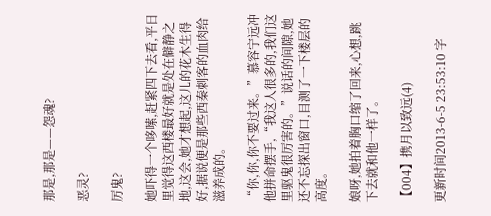那是,那是——怨魂?

恶灵?

厉鬼?

她吓得一个哆嗦,赶紧四下去看,平日里觉得这西楼最好就是处在僻静之地,这会,她才想起,这儿的花木生得好,据说便是那些西秦刺客的血肉给滋养成的。

“你,你,你不要过来。”慕容宁远冲他拼命摆手,“我这人很多的,我们这里驱鬼很厉害的。”说话的间隙,她还不忘探出窗口,目测了一下楼层的高度。

娘呀,她拍着胸口缩了回来,心想,跳下去就和他一样了。

【004】携月以致远(4)

更新时间2013-6-5 23:53:10 字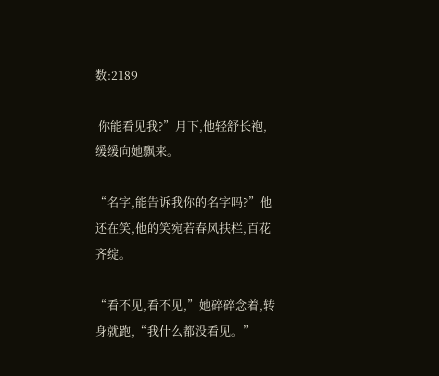数:2189

 你能看见我?”月下,他轻舒长袍,缓缓向她飘来。

“名字,能告诉我你的名字吗?”他还在笑,他的笑宛若春风扶栏,百花齐绽。

“看不见,看不见,”她碎碎念着,转身就跑,“我什么都没看见。”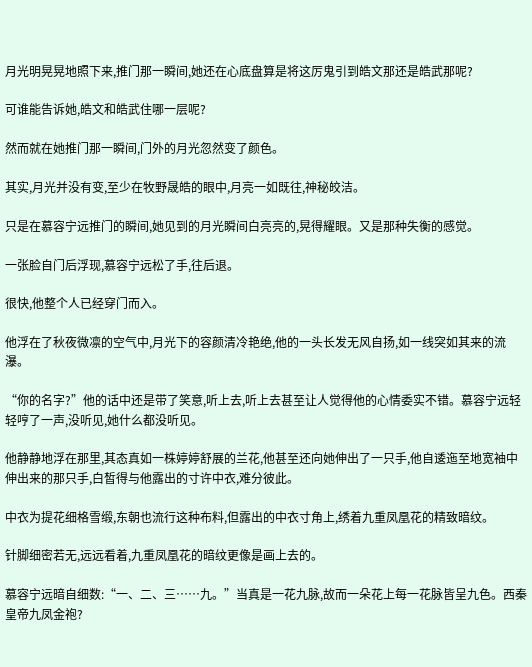月光明晃晃地照下来,推门那一瞬间,她还在心底盘算是将这厉鬼引到皓文那还是皓武那呢?

可谁能告诉她,皓文和皓武住哪一层呢?

然而就在她推门那一瞬间,门外的月光忽然变了颜色。

其实,月光并没有变,至少在牧野晟皓的眼中,月亮一如既往,神秘皎洁。

只是在慕容宁远推门的瞬间,她见到的月光瞬间白亮亮的,晃得耀眼。又是那种失衡的感觉。

一张脸自门后浮现,慕容宁远松了手,往后退。

很快,他整个人已经穿门而入。

他浮在了秋夜微凛的空气中,月光下的容颜清冷艳绝,他的一头长发无风自扬,如一线突如其来的流瀑。

“你的名字?”他的话中还是带了笑意,听上去,听上去甚至让人觉得他的心情委实不错。慕容宁远轻轻哼了一声,没听见,她什么都没听见。

他静静地浮在那里,其态真如一株婷婷舒展的兰花,他甚至还向她伸出了一只手,他自逶迤至地宽袖中伸出来的那只手,白皙得与他露出的寸许中衣,难分彼此。

中衣为提花细格雪缎,东朝也流行这种布料,但露出的中衣寸角上,绣着九重凤凰花的精致暗纹。

针脚细密若无,远远看着,九重凤凰花的暗纹更像是画上去的。

慕容宁远暗自细数:“一、二、三……九。”当真是一花九脉,故而一朵花上每一花脉皆呈九色。西秦皇帝九凤金袍?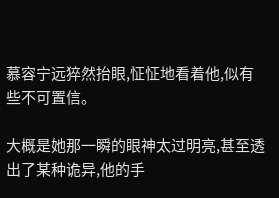慕容宁远猝然抬眼,怔怔地看着他,似有些不可置信。

大概是她那一瞬的眼神太过明亮,甚至透出了某种诡异,他的手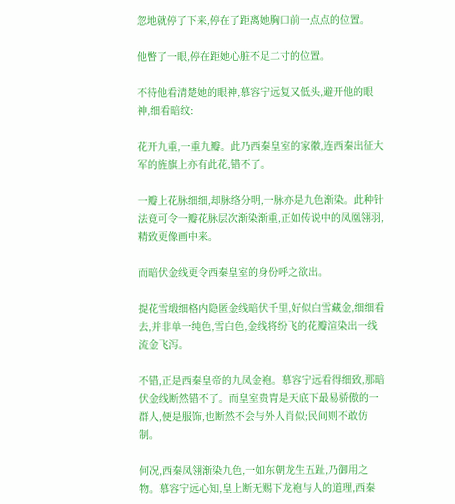忽地就停了下来,停在了距离她胸口前一点点的位置。

他瞥了一眼,停在距她心脏不足二寸的位置。

不待他看清楚她的眼神,慕容宁远复又低头,避开他的眼神,细看暗纹:

花开九重,一重九瓣。此乃西秦皇室的家徽,连西秦出征大军的旌旗上亦有此花,错不了。

一瓣上花脉细细,却脉络分明,一脉亦是九色渐染。此种针法竟可令一瓣花脉层次渐染渐重,正如传说中的凤凰翎羽,精致更像画中来。

而暗伏金线更令西秦皇室的身份呼之欲出。

提花雪缎细格内隐匿金线暗伏千里,好似白雪藏金,细细看去,并非单一纯色,雪白色,金线将纷飞的花瓣渲染出一线流金飞泻。

不错,正是西秦皇帝的九凤金袍。慕容宁远看得细致,那暗伏金线断然错不了。而皇室贵胄是天底下最易骄傲的一群人,便是服饰,也断然不会与外人肖似;民间则不敢仿制。

何况,西秦凤翎渐染九色,一如东朝龙生五趾,乃御用之物。慕容宁远心知,皇上断无赐下龙袍与人的道理,西秦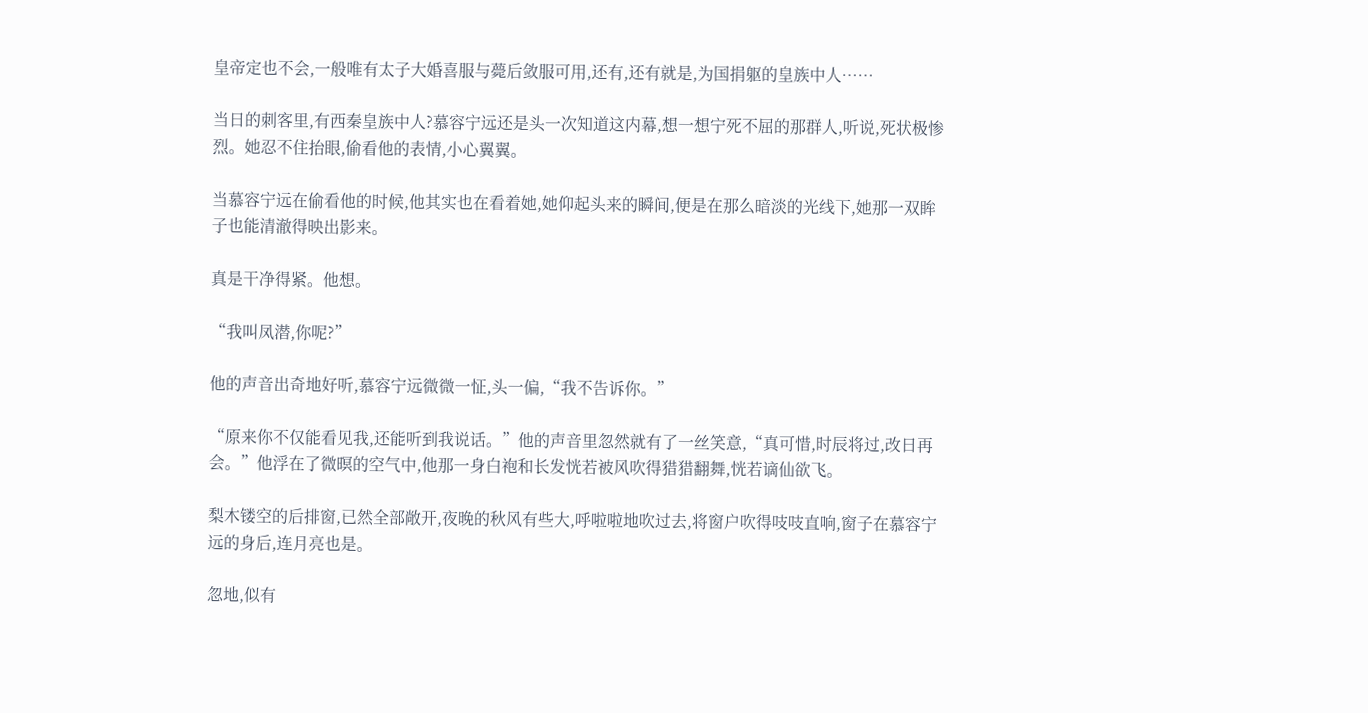皇帝定也不会,一般唯有太子大婚喜服与薨后敛服可用,还有,还有就是,为国捐躯的皇族中人……

当日的刺客里,有西秦皇族中人?慕容宁远还是头一次知道这内幕,想一想宁死不屈的那群人,听说,死状极惨烈。她忍不住抬眼,偷看他的表情,小心翼翼。

当慕容宁远在偷看他的时候,他其实也在看着她,她仰起头来的瞬间,便是在那么暗淡的光线下,她那一双眸子也能清澈得映出影来。

真是干净得紧。他想。

“我叫凤潜,你呢?”

他的声音出奇地好听,慕容宁远微微一怔,头一偏,“我不告诉你。”

“原来你不仅能看见我,还能听到我说话。”他的声音里忽然就有了一丝笑意,“真可惜,时辰将过,改日再会。”他浮在了微暝的空气中,他那一身白袍和长发恍若被风吹得猎猎翻舞,恍若谪仙欲飞。

梨木镂空的后排窗,已然全部敞开,夜晚的秋风有些大,呼啦啦地吹过去,将窗户吹得吱吱直响,窗子在慕容宁远的身后,连月亮也是。

忽地,似有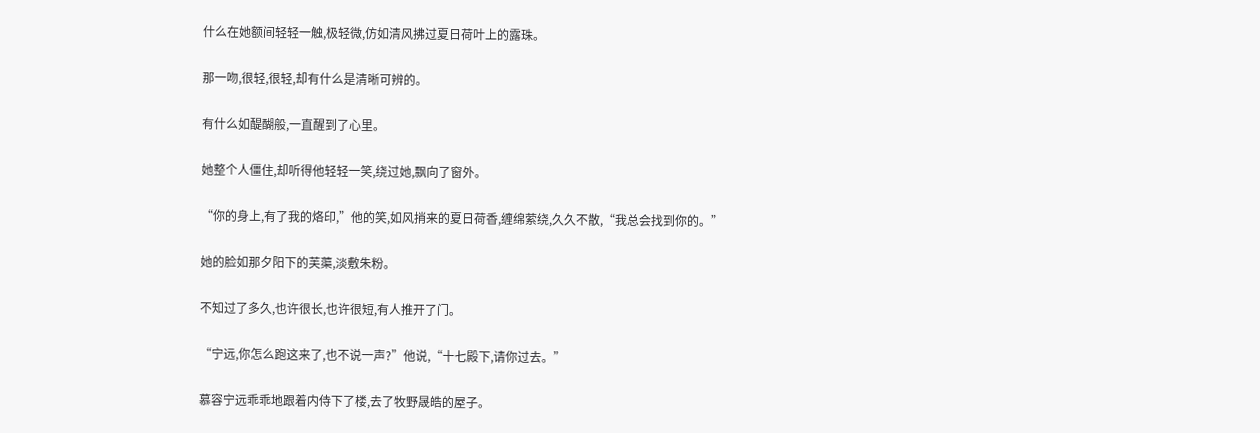什么在她额间轻轻一触,极轻微,仿如清风拂过夏日荷叶上的露珠。

那一吻,很轻,很轻,却有什么是清晰可辨的。

有什么如醍醐般,一直醒到了心里。

她整个人僵住,却听得他轻轻一笑,绕过她,飘向了窗外。

“你的身上,有了我的烙印,”他的笑,如风捎来的夏日荷香,缠绵萦绕,久久不散,“我总会找到你的。”

她的脸如那夕阳下的芙蕖,淡敷朱粉。

不知过了多久,也许很长,也许很短,有人推开了门。

“宁远,你怎么跑这来了,也不说一声?”他说,“十七殿下,请你过去。”

慕容宁远乖乖地跟着内侍下了楼,去了牧野晟皓的屋子。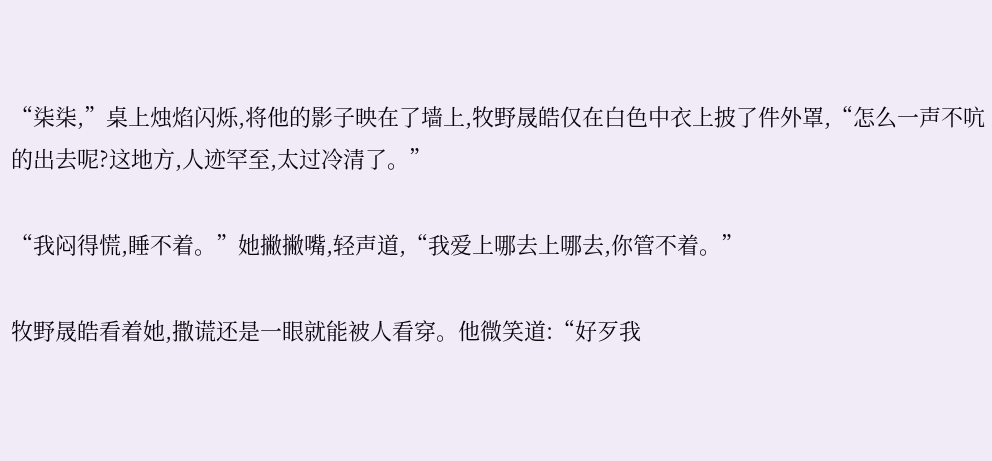“柒柒,”桌上烛焰闪烁,将他的影子映在了墙上,牧野晟皓仅在白色中衣上披了件外罩,“怎么一声不吭的出去呢?这地方,人迹罕至,太过冷清了。”

“我闷得慌,睡不着。”她撇撇嘴,轻声道,“我爱上哪去上哪去,你管不着。”

牧野晟皓看着她,撒谎还是一眼就能被人看穿。他微笑道:“好歹我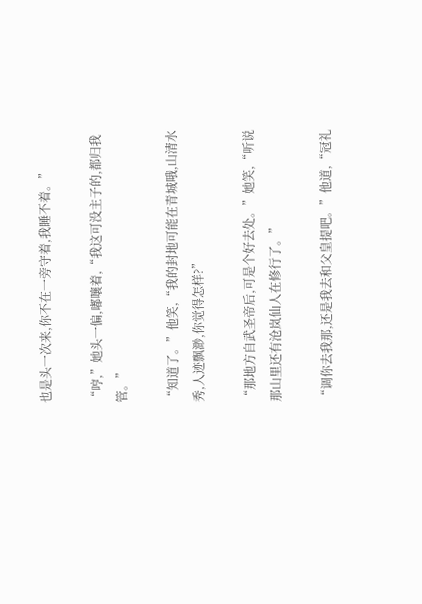也是头一次来,你不在一旁守着,我睡不着。”

“哼,”她头一偏,嘟嚷着,“我这可没主子的,都归我管。”

“知道了。”他笑,“我的封地可能在青城哦,山清水秀,人迹飘渺,你觉得怎样?”

“那地方自武圣帝后,可是个好去处。”她笑,“听说那山里还有沧岚仙人在修行了。”

“调你去我那,还是我去和父皇提吧。”他道,“冠礼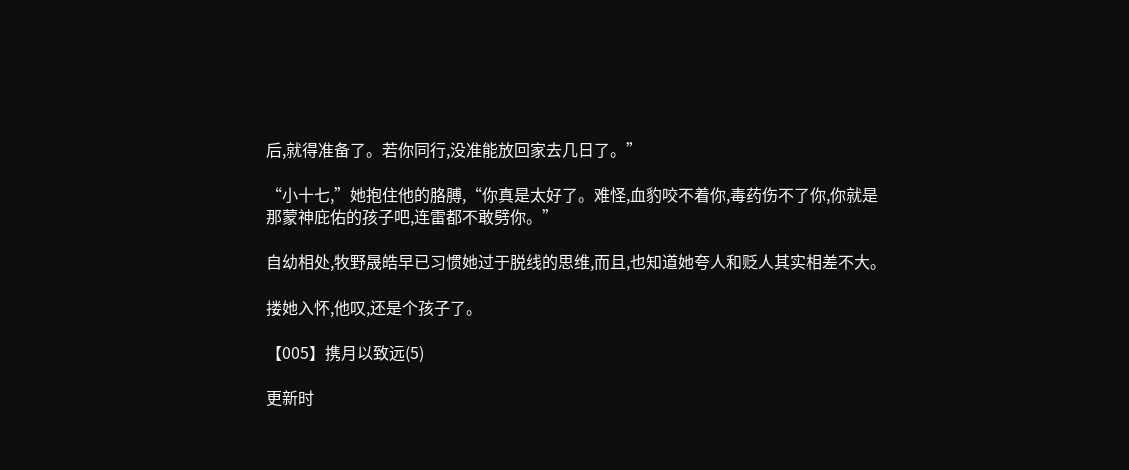后,就得准备了。若你同行,没准能放回家去几日了。”

“小十七,”她抱住他的胳膊,“你真是太好了。难怪,血豹咬不着你,毒药伤不了你,你就是那蒙神庇佑的孩子吧,连雷都不敢劈你。”

自幼相处,牧野晟皓早已习惯她过于脱线的思维,而且,也知道她夸人和贬人其实相差不大。

搂她入怀,他叹,还是个孩子了。

【005】携月以致远(5)

更新时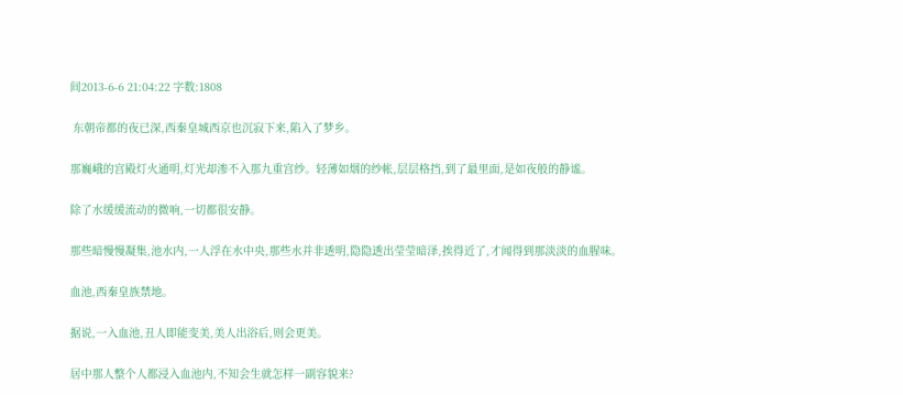间2013-6-6 21:04:22 字数:1808

 东朝帝都的夜已深,西秦皇城西京也沉寂下来,陷入了梦乡。

那巍峨的宫殿灯火通明,灯光却渗不入那九重宫纱。轻薄如烟的纱帐,层层格挡,到了最里面,是如夜般的静谧。

除了水缓缓流动的微响,一切都很安静。

那些暗慢慢凝集,池水内,一人浮在水中央,那些水并非透明,隐隐透出莹莹暗泽,挨得近了,才闻得到那淡淡的血腥味。

血池,西秦皇族禁地。

据说,一入血池,丑人即能变美,美人出浴后,则会更美。

居中那人整个人都浸入血池内,不知会生就怎样一副容貌来?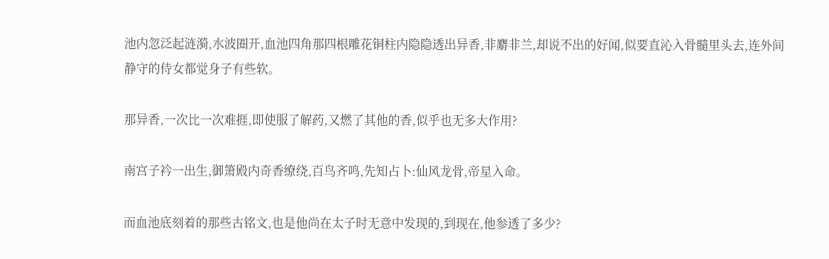池内忽泛起涟漪,水波圈开,血池四角那四根雕花铜柱内隐隐透出异香,非麝非兰,却说不出的好闻,似要直沁入骨髓里头去,连外间静守的侍女都觉身子有些软。

那异香,一次比一次难捱,即使服了解药,又燃了其他的香,似乎也无多大作用?

南宫子衿一出生,御箫殿内奇香缭绕,百鸟齐鸣,先知占卜:仙风龙骨,帝星入命。

而血池底刻着的那些古铭文,也是他尚在太子时无意中发现的,到现在,他参透了多少?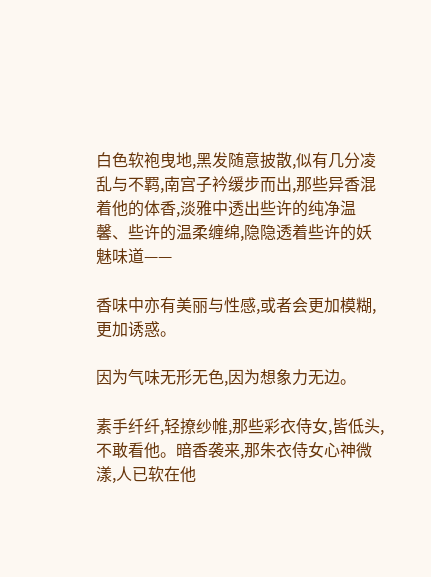白色软袍曳地,黑发随意披散,似有几分凌乱与不羁,南宫子衿缓步而出,那些异香混着他的体香,淡雅中透出些许的纯净温馨、些许的温柔缠绵,隐隐透着些许的妖魅味道——

香味中亦有美丽与性感,或者会更加模糊,更加诱惑。

因为气味无形无色,因为想象力无边。

素手纤纤,轻撩纱帷,那些彩衣侍女,皆低头,不敢看他。暗香袭来,那朱衣侍女心神微漾,人已软在他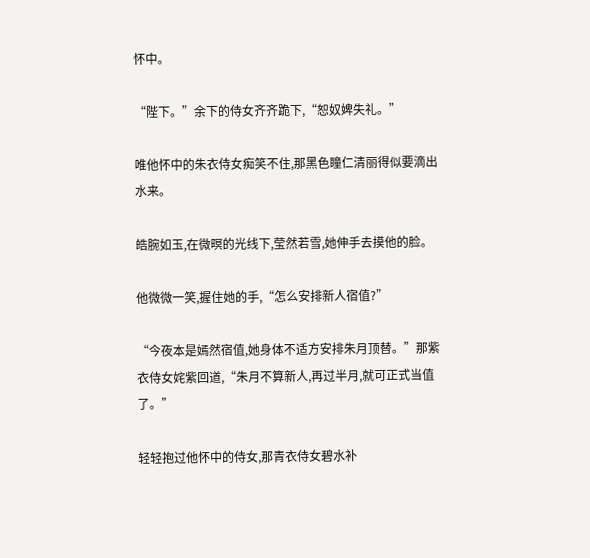怀中。

“陛下。”余下的侍女齐齐跪下,“恕奴婢失礼。”

唯他怀中的朱衣侍女痴笑不住,那黑色瞳仁清丽得似要滴出水来。

皓腕如玉,在微暝的光线下,莹然若雪,她伸手去摸他的脸。

他微微一笑,握住她的手,“怎么安排新人宿值?”

“今夜本是嫣然宿值,她身体不适方安排朱月顶替。”那紫衣侍女姹紫回道,“朱月不算新人,再过半月,就可正式当值了。”

轻轻抱过他怀中的侍女,那青衣侍女碧水补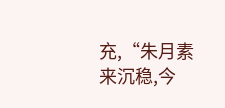充,“朱月素来沉稳,今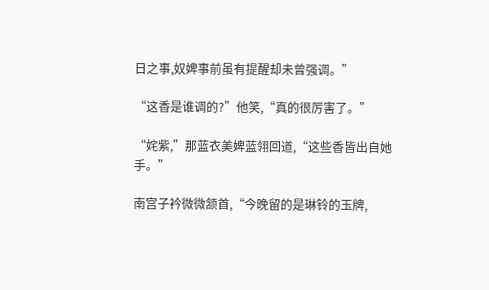日之事,奴婢事前虽有提醒却未曾强调。”

“这香是谁调的?”他笑,“真的很厉害了。”

“姹紫,”那蓝衣美婢蓝翎回道,“这些香皆出自她手。”

南宫子衿微微颔首,“今晚留的是琳铃的玉牌,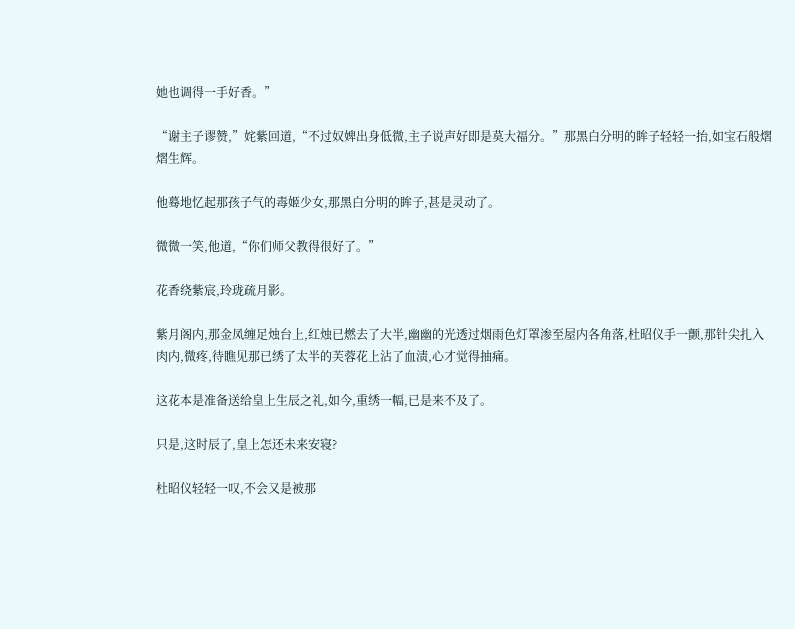她也调得一手好香。”

“谢主子谬赞,”姹紫回道,“不过奴婢出身低微,主子说声好即是莫大福分。”那黑白分明的眸子轻轻一抬,如宝石般熠熠生辉。

他蓦地忆起那孩子气的毒姬少女,那黑白分明的眸子,甚是灵动了。

微微一笑,他道,“你们师父教得很好了。”

花香绕紫宸,玲珑疏月影。

紫月阁内,那金凤缠足烛台上,红烛已燃去了大半,幽幽的光透过烟雨色灯罩渗至屋内各角落,杜昭仪手一颤,那针尖扎入肉内,微疼,待瞧见那已绣了太半的芙蓉花上沾了血渍,心才觉得抽痛。

这花本是准备送给皇上生辰之礼,如今,重绣一幅,已是来不及了。

只是,这时辰了,皇上怎还未来安寝?

杜昭仪轻轻一叹,不会又是被那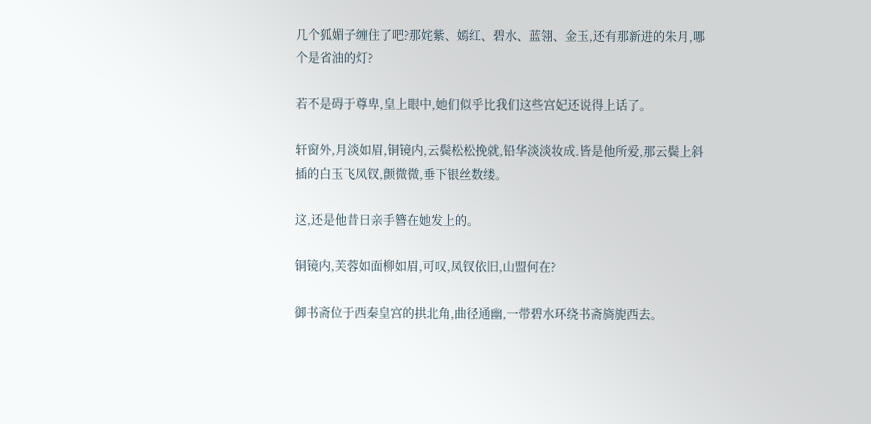几个狐媚子缠住了吧?那姹紫、嫣红、碧水、蓝翎、金玉,还有那新进的朱月,哪个是省油的灯?

若不是碍于尊卑,皇上眼中,她们似乎比我们这些宫妃还说得上话了。

轩窗外,月淡如眉,铜镜内,云鬓松松挽就,铅华淡淡妆成.皆是他所爱,那云鬓上斜插的白玉飞凤钗,颤微微,垂下银丝数缕。

这,还是他昔日亲手簪在她发上的。

铜镜内,芙蓉如面柳如眉,可叹,凤钗依旧,山盟何在?

御书斋位于西秦皇宫的拱北角,曲径通幽,一带碧水环绕书斋旖旎西去。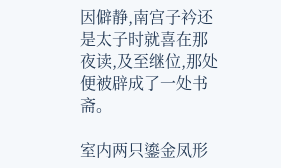因僻静,南宫子衿还是太子时就喜在那夜读,及至继位,那处便被辟成了一处书斋。

室内两只鎏金凤形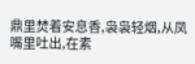鼎里焚着安息香,袅袅轻烟,从凤嘴里吐出,在素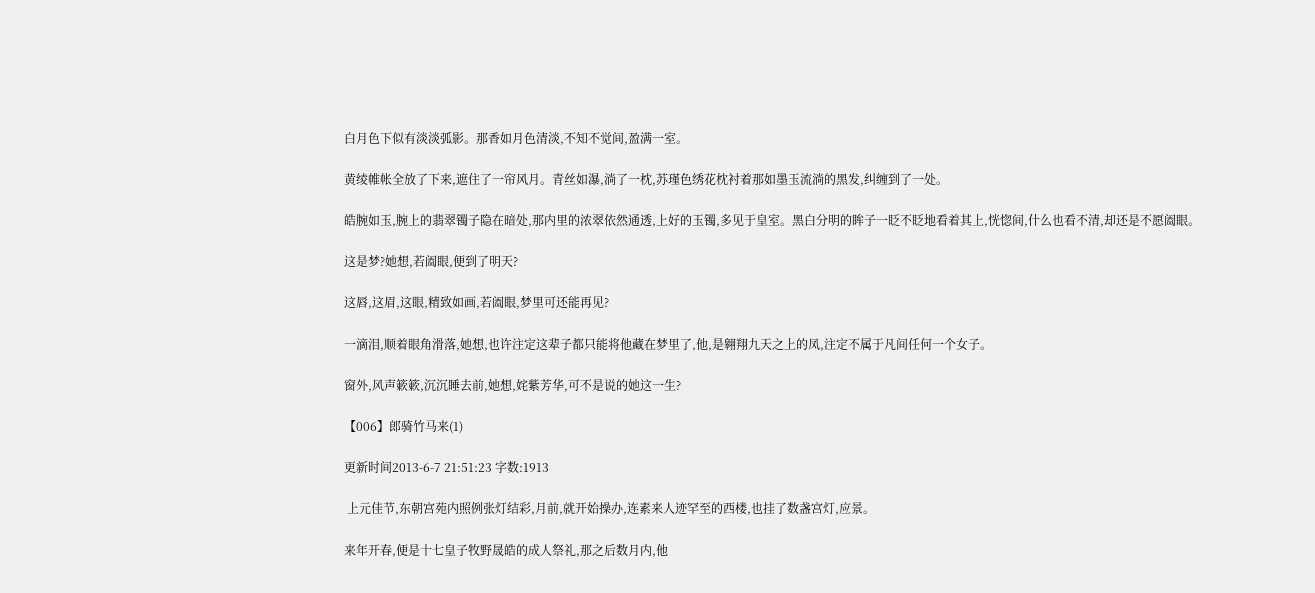白月色下似有淡淡弧影。那香如月色清淡,不知不觉间,盈满一室。

黄绫帷帐全放了下来,遮住了一帘风月。青丝如瀑,淌了一枕,苏瑾色绣花枕衬着那如墨玉流淌的黑发,纠缠到了一处。

皓腕如玉,腕上的翡翠镯子隐在暗处,那内里的浓翠依然通透,上好的玉镯,多见于皇室。黑白分明的眸子一眨不眨地看着其上,恍惚间,什么也看不清,却还是不愿阖眼。

这是梦?她想,若阖眼,便到了明天?

这唇,这眉,这眼,精致如画,若阖眼,梦里可还能再见?

一滴泪,顺着眼角滑落,她想,也许注定这辈子都只能将他藏在梦里了,他,是翱翔九天之上的凤,注定不属于凡间任何一个女子。

窗外,风声簌簌,沉沉睡去前,她想,姹紫芳华,可不是说的她这一生?

【006】郎骑竹马来(1)

更新时间2013-6-7 21:51:23 字数:1913

 上元佳节,东朝宫苑内照例张灯结彩,月前,就开始操办,连素来人迹罕至的西楼,也挂了数盏宫灯,应景。

来年开春,便是十七皇子牧野晟皓的成人祭礼,那之后数月内,他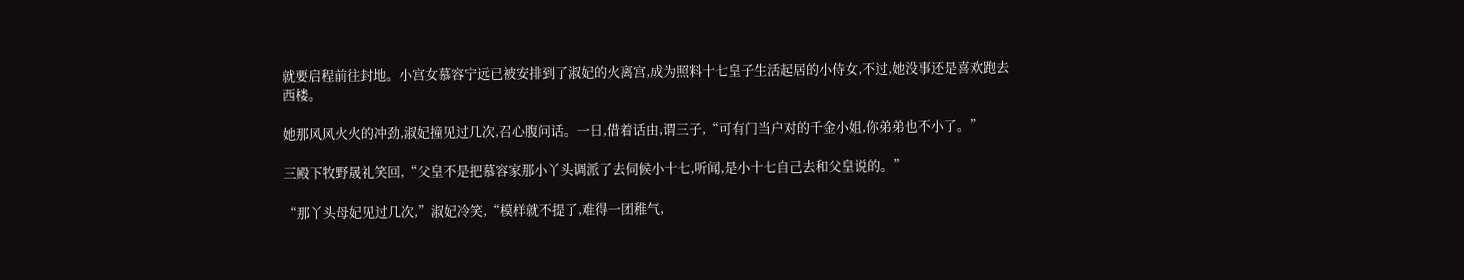就要启程前往封地。小宫女慕容宁远已被安排到了淑妃的火离宫,成为照料十七皇子生活起居的小侍女,不过,她没事还是喜欢跑去西楼。

她那风风火火的冲劲,淑妃撞见过几次,召心腹问话。一日,借着话由,谓三子,“可有门当户对的千金小姐,你弟弟也不小了。”

三殿下牧野晟礼笑回,“父皇不是把慕容家那小丫头调派了去伺候小十七,听闻,是小十七自己去和父皇说的。”

“那丫头母妃见过几次,”淑妃冷笑,“模样就不提了,难得一团稚气,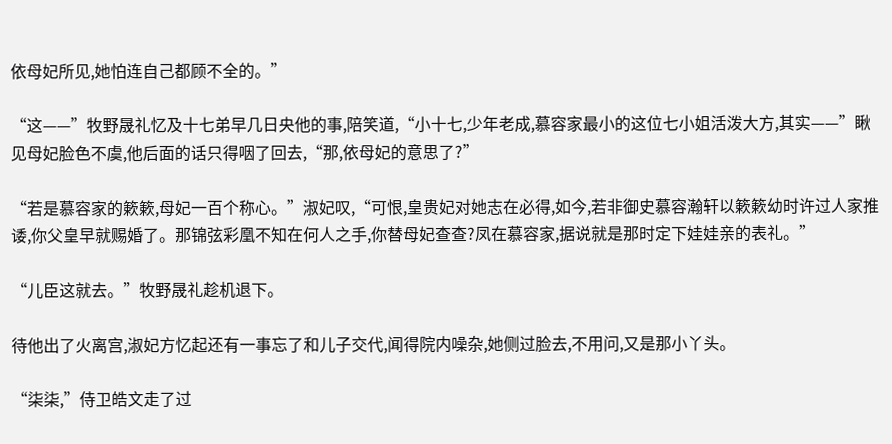依母妃所见,她怕连自己都顾不全的。”

“这——”牧野晟礼忆及十七弟早几日央他的事,陪笑道,“小十七,少年老成,慕容家最小的这位七小姐活泼大方,其实——”瞅见母妃脸色不虞,他后面的话只得咽了回去,“那,依母妃的意思了?”

“若是慕容家的簌簌,母妃一百个称心。”淑妃叹,“可恨,皇贵妃对她志在必得,如今,若非御史慕容瀚轩以簌簌幼时许过人家推诿,你父皇早就赐婚了。那锦弦彩凰不知在何人之手,你替母妃查查?凤在慕容家,据说就是那时定下娃娃亲的表礼。”

“儿臣这就去。”牧野晟礼趁机退下。

待他出了火离宫,淑妃方忆起还有一事忘了和儿子交代,闻得院内噪杂,她侧过脸去,不用问,又是那小丫头。

“柒柒,”侍卫皓文走了过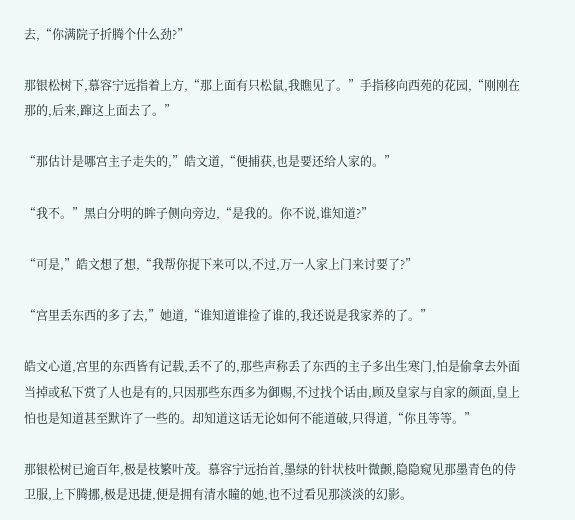去,“你满院子折腾个什么劲?”

那银松树下,慕容宁远指着上方,“那上面有只松鼠,我瞧见了。”手指移向西苑的花园,“刚刚在那的,后来,蹿这上面去了。”

“那估计是哪宫主子走失的,”皓文道,“便捕获,也是要还给人家的。”

“我不。”黑白分明的眸子侧向旁边,“是我的。你不说,谁知道?”

“可是,”皓文想了想,“我帮你捉下来可以,不过,万一人家上门来讨要了?”

“宫里丢东西的多了去,”她道,“谁知道谁捡了谁的,我还说是我家养的了。”

皓文心道,宫里的东西皆有记载,丢不了的,那些声称丢了东西的主子多出生寒门,怕是偷拿去外面当掉或私下赏了人也是有的,只因那些东西多为御赐,不过找个话由,顾及皇家与自家的颜面,皇上怕也是知道甚至默许了一些的。却知道这话无论如何不能道破,只得道,“你且等等。”

那银松树已逾百年,极是枝繁叶茂。慕容宁远抬首,墨绿的针状枝叶微颤,隐隐窥见那墨青色的侍卫服,上下腾挪,极是迅捷,便是拥有清水瞳的她,也不过看见那淡淡的幻影。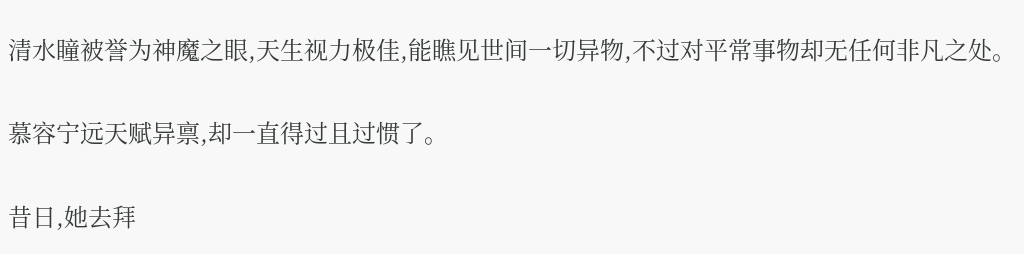清水瞳被誉为神魔之眼,天生视力极佳,能瞧见世间一切异物,不过对平常事物却无任何非凡之处。

慕容宁远天赋异禀,却一直得过且过惯了。

昔日,她去拜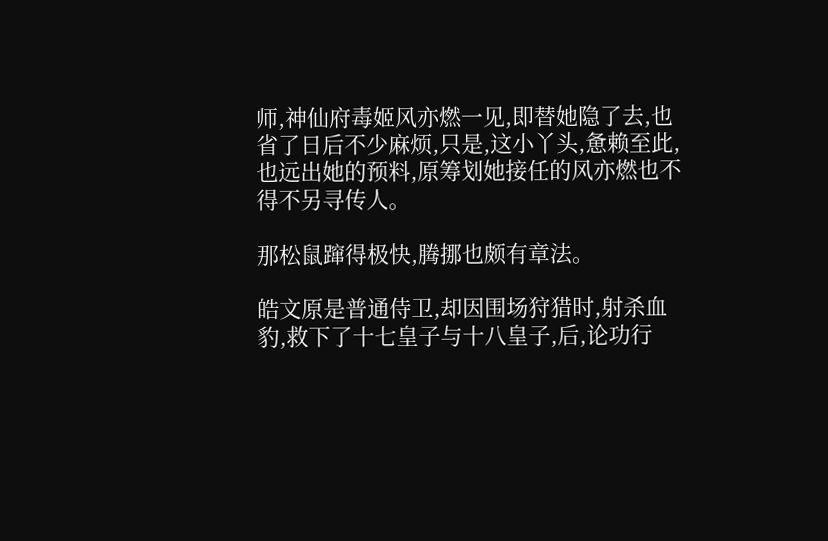师,神仙府毒姬风亦燃一见,即替她隐了去,也省了日后不少麻烦,只是,这小丫头,惫赖至此,也远出她的预料,原筹划她接任的风亦燃也不得不另寻传人。

那松鼠蹿得极快,腾挪也颇有章法。

皓文原是普通侍卫,却因围场狩猎时,射杀血豹,救下了十七皇子与十八皇子,后,论功行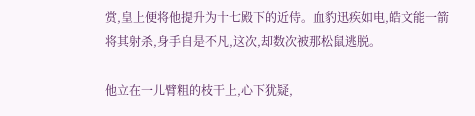赏,皇上便将他提升为十七殿下的近侍。血豹迅疾如电,皓文能一箭将其射杀,身手自是不凡,这次,却数次被那松鼠逃脱。

他立在一儿臂粗的枝干上,心下犹疑,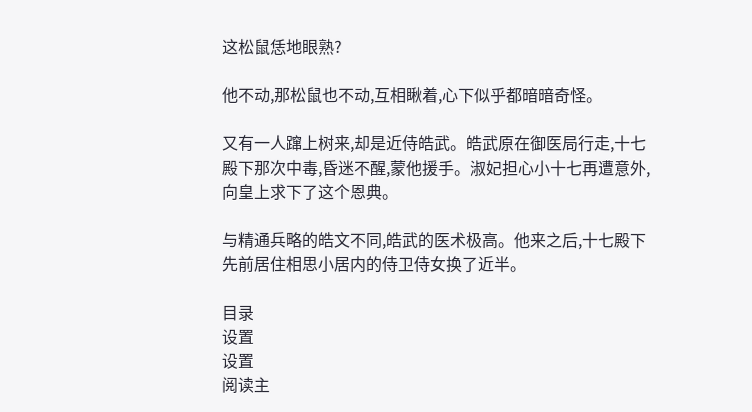这松鼠恁地眼熟?

他不动,那松鼠也不动,互相瞅着,心下似乎都暗暗奇怪。

又有一人蹿上树来,却是近侍皓武。皓武原在御医局行走,十七殿下那次中毒,昏迷不醒,蒙他援手。淑妃担心小十七再遭意外,向皇上求下了这个恩典。

与精通兵略的皓文不同,皓武的医术极高。他来之后,十七殿下先前居住相思小居内的侍卫侍女换了近半。

目录
设置
设置
阅读主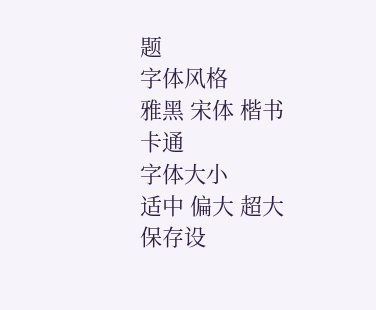题
字体风格
雅黑 宋体 楷书 卡通
字体大小
适中 偏大 超大
保存设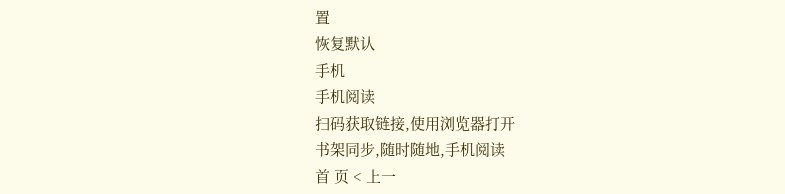置
恢复默认
手机
手机阅读
扫码获取链接,使用浏览器打开
书架同步,随时随地,手机阅读
首 页 < 上一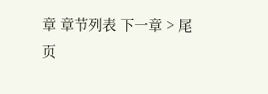章 章节列表 下一章 > 尾 页